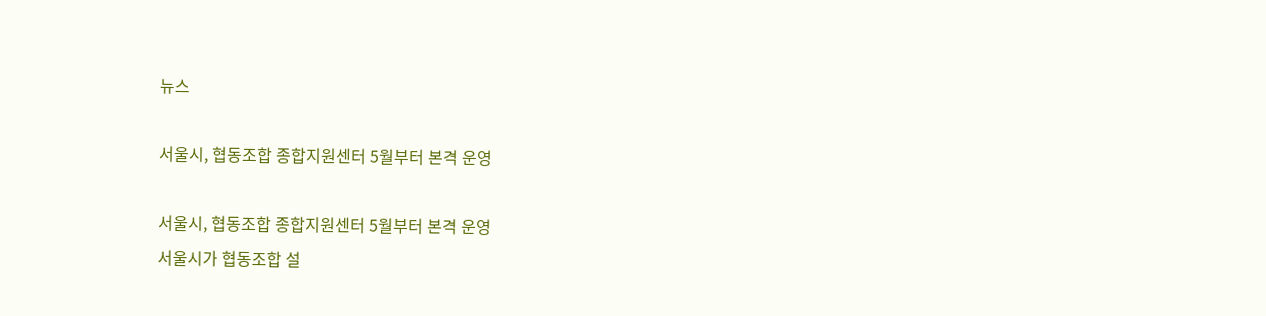뉴스

서울시, 협동조합 종합지원센터 5월부터 본격 운영

서울시, 협동조합 종합지원센터 5월부터 본격 운영
서울시가 협동조합 설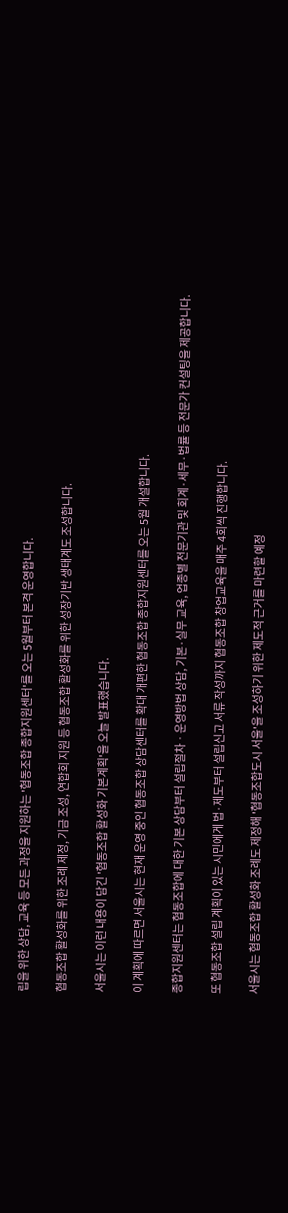립을 위한 상담, 교육 등 모든 과정을 지원하는 '협동조합 종합지원센터'를 오는 5월부터 본격 운영합니다.

협동조합 활성화를 위한 조례 제정, 기금 조성, 연합회 지원 등 협동조합 활성화를 위한 성장기반 생태계도 조성합니다.

서울시는 이런 내용이 담긴 '협동조합 활성화 기본계획'을 오늘 발표했습니다.

이 계획에 따르면 서울시는 현재 운영 중인 협동조합 상담센터를 확대 개편한 협동조합 종합지원센터를 오는 5월 개설합니다.

종합지원센터는 협동조합에 대한 기본 상담부터 설립절차ㆍ운영방법 상담, 기본·실무 교육, 업종별 전문기관 및 회계·세무·법률 등 전문가 컨설팅을 제공합니다.

또 협동조합 설립 계획이 있는 시민에게 법·제도부터 설립신고 서류 작성까지 협동조합 창업교육을 매주 4회씩 진행합니다.

서울시는 협동조합 활성화 조례도 제정해 '협동조합도시 서울'을 조성하기 위한 제도적 근거를 마련할 예정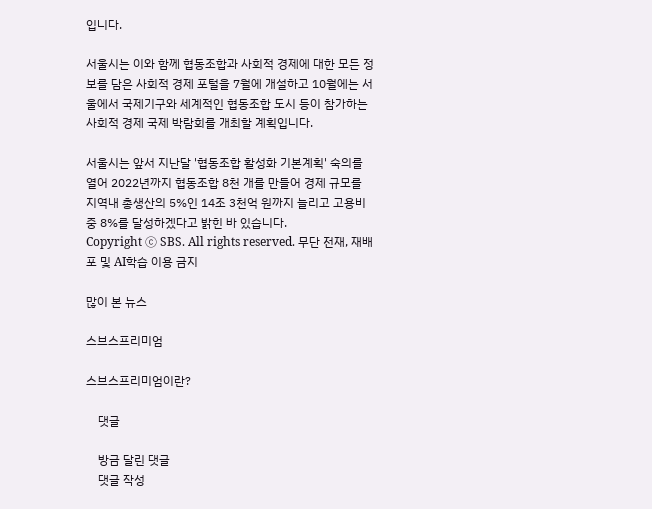입니다.

서울시는 이와 함께 협동조합과 사회적 경제에 대한 모든 정보를 담은 사회적 경제 포털을 7월에 개설하고 10월에는 서울에서 국제기구와 세계적인 협동조합 도시 등이 참가하는 사회적 경제 국제 박람회를 개최할 계획입니다.

서울시는 앞서 지난달 '협동조합 활성화 기본계획' 숙의를 열어 2022년까지 협동조합 8천 개를 만들어 경제 규모를 지역내 총생산의 5%인 14조 3천억 원까지 늘리고 고용비중 8%를 달성하겠다고 밝힌 바 있습니다.
Copyright Ⓒ SBS. All rights reserved. 무단 전재, 재배포 및 AI학습 이용 금지

많이 본 뉴스

스브스프리미엄

스브스프리미엄이란?

    댓글

    방금 달린 댓글
    댓글 작성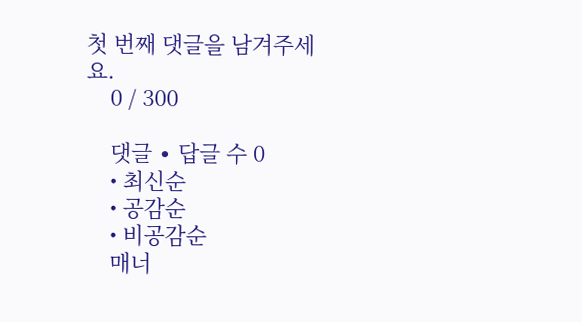첫 번째 댓글을 남겨주세요.
    0 / 300

    댓글 ∙ 답글 수 0
    • 최신순
    • 공감순
    • 비공감순
    매너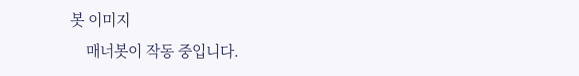봇 이미지
    매너봇이 작동 중입니다.